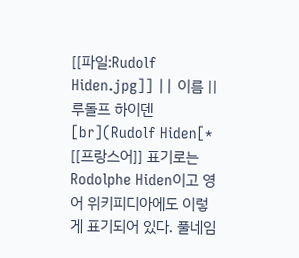[[파일:Rudolf Hiden.jpg]] || 이름 || 루돌프 하이덴[br](Rudolf Hiden[* [[프랑스어]] 표기로는 Rodolphe Hiden이고 영어 위키피디아에도 이렇게 표기되어 있다. 풀네임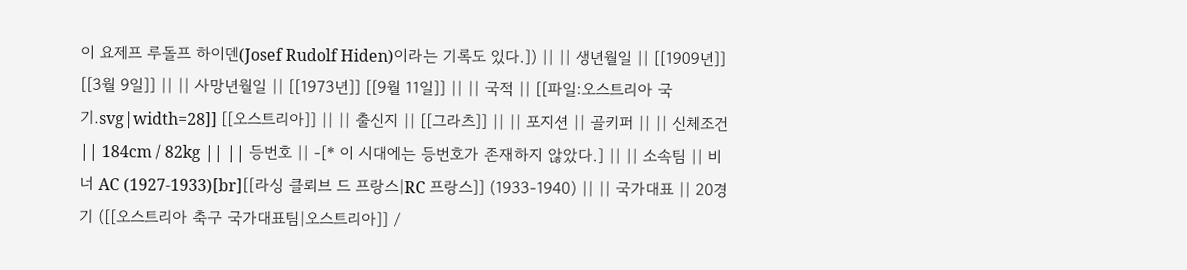이 요제프 루돌프 하이덴(Josef Rudolf Hiden)이라는 기록도 있다.]) || || 생년월일 || [[1909년]] [[3월 9일]] || || 사망년월일 || [[1973년]] [[9월 11일]] || || 국적 || [[파일:오스트리아 국기.svg|width=28]] [[오스트리아]] || || 출신지 || [[그라츠]] || || 포지션 || 골키퍼 || || 신체조건 || 184cm / 82kg || || 등번호 || -[* 이 시대에는 등번호가 존재하지 않았다.] || || 소속팀 || 비너 AC (1927-1933)[br][[라싱 클뢰브 드 프랑스|RC 프랑스]] (1933-1940) || || 국가대표 || 20경기 ([[오스트리아 축구 국가대표팀|오스트리아]] /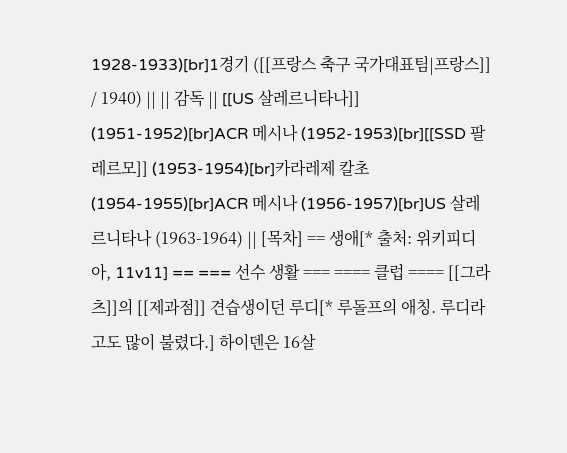1928-1933)[br]1경기 ([[프랑스 축구 국가대표팀|프랑스]] / 1940) || || 감독 || [[US 살레르니타나]] (1951-1952)[br]ACR 메시나 (1952-1953)[br][[SSD 팔레르모]] (1953-1954)[br]카라레제 칼초 (1954-1955)[br]ACR 메시나 (1956-1957)[br]US 살레르니타나 (1963-1964) || [목차] == 생애[* 출처: 위키피디아, 11v11] == === 선수 생활 === ==== 클럽 ==== [[그라츠]]의 [[제과점]] 견습생이던 루디[* 루돌프의 애칭. 루디라고도 많이 불렸다.] 하이덴은 16살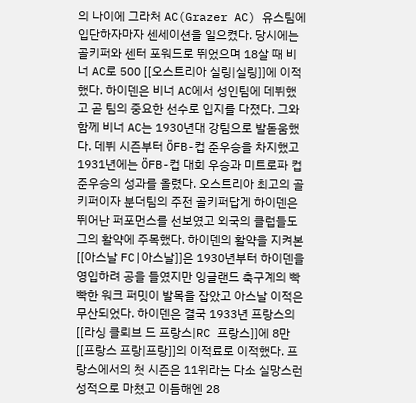의 나이에 그라처 AC(Grazer AC) 유스팀에 입단하자마자 센세이션을 일으켰다. 당시에는 골키퍼와 센터 포워드로 뛰었으며 18살 때 비너 AC로 500 [[오스트리아 실링|실링]]에 이적했다. 하이덴은 비너 AC에서 성인팀에 데뷔했고 곧 팀의 중요한 선수로 입지를 다졌다. 그와 함께 비너 AC는 1930년대 강팀으로 발돋움했다. 데뷔 시즌부터 ÖFB-컵 준우승을 차지했고 1931년에는 ÖFB-컵 대회 우승과 미트로파 컵 준우승의 성과를 올렸다. 오스트리아 최고의 골키퍼이자 분더팀의 주전 골키퍼답게 하이덴은 뛰어난 퍼포먼스를 선보였고 외국의 클럽들도 그의 활약에 주목했다. 하이덴의 활약을 지켜본 [[아스날 FC|아스날]]은 1930년부터 하이덴을 영입하려 공을 들였지만 잉글랜드 축구계의 빡빡한 워크 퍼밋이 발목을 잡았고 아스날 이적은 무산되었다. 하이덴은 결국 1933년 프랑스의 [[라싱 클뢰브 드 프랑스|RC 프랑스]]에 8만 [[프랑스 프랑|프랑]]의 이적료로 이적했다. 프랑스에서의 첫 시즌은 11위라는 다소 실망스런 성적으로 마쳤고 이듬해엔 28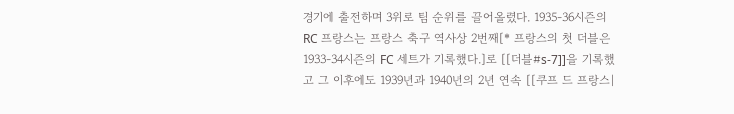경기에 출전하며 3위로 팀 순위를 끌어올렸다. 1935-36시즌의 RC 프랑스는 프랑스 축구 역사상 2번째[* 프랑스의 첫 더블은 1933-34시즌의 FC 세트가 기록했다.]로 [[더블#s-7]]을 기록했고 그 이후에도 1939년과 1940년의 2년 연속 [[쿠프 드 프랑스|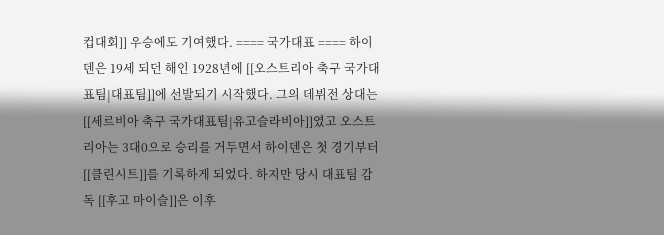컵대회]] 우승에도 기여했다. ==== 국가대표 ==== 하이덴은 19세 되던 해인 1928년에 [[오스트리아 축구 국가대표팀|대표팀]]에 선발되기 시작했다. 그의 데뷔전 상대는 [[세르비아 축구 국가대표팀|유고슬라비아]]였고 오스트리아는 3대0으로 승리를 거두면서 하이덴은 첫 경기부터 [[클린시트]]를 기록하게 되었다. 하지만 당시 대표팀 감독 [[후고 마이슬]]은 이후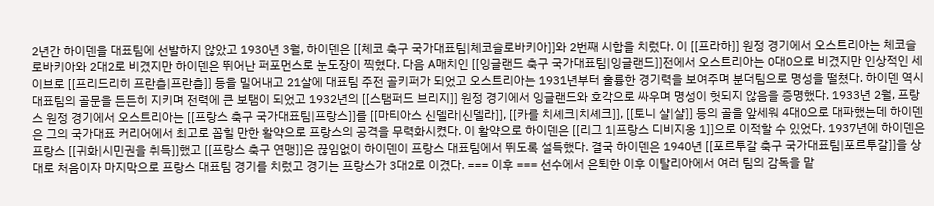2년간 하이덴을 대표팀에 선발하지 않았고 1930년 3월, 하이덴은 [[체코 축구 국가대표팀|체코슬로바키아]]와 2번째 시합을 치렀다. 이 [[프라하]] 원정 경기에서 오스트리아는 체코슬로바키아와 2대2로 비겼지만 하이덴은 뛰어난 퍼포먼스로 눈도장이 찍혔다. 다음 A매치인 [[잉글랜드 축구 국가대표팀|잉글랜드]]전에서 오스트리아는 0대0으로 비겼지만 인상적인 세이브로 [[프리드리히 프란츨|프란츨]] 등을 밀어내고 21살에 대표팀 주전 골키퍼가 되었고 오스트리아는 1931년부터 훌륭한 경기력을 보여주며 분더팀으로 명성을 떨쳤다. 하이덴 역시 대표팀의 골문을 든든히 지키며 전력에 큰 보탬이 되었고 1932년의 [[스탬퍼드 브리지]] 원정 경기에서 잉글랜드와 호각으로 싸우며 명성이 헛되지 않음을 증명했다. 1933년 2월, 프랑스 원정 경기에서 오스트리아는 [[프랑스 축구 국가대표팀|프랑스]]를 [[마티아스 신델라|신델라]], [[카를 치셰크|치셰크]], [[토니 샬|샬]] 등의 골을 앞세워 4대0으로 대파했는데 하이덴은 그의 국가대표 커리어에서 최고로 꼽힐 만한 활약으로 프랑스의 공격을 무력화시켰다. 이 활약으로 하이덴은 [[리그 1|프랑스 디비지옹 1]]으로 이적할 수 있었다. 1937년에 하이덴은 프랑스 [[귀화|시민권을 취득]]했고 [[프랑스 축구 연맹]]은 끊임없이 하이덴이 프랑스 대표팀에서 뛰도록 설득했다. 결국 하이덴은 1940년 [[포르투갈 축구 국가대표팀|포르투갈]]을 상대로 처음이자 마지막으로 프랑스 대표팀 경기를 치렀고 경기는 프랑스가 3대2로 이겼다. === 이후 === 선수에서 은퇴한 이후 이탈리아에서 여러 팀의 감독을 맡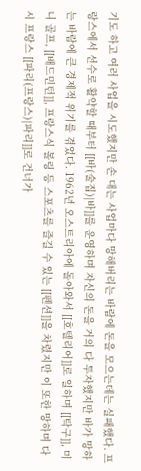기도 하고 여러 사업을 시도했지만 손 대는 사업마다 망해버리는 바람에 돈을 모으는데는 실패했다. 프랑스에서 선수로 활약할 때부터 [[바(술집)|바]]를 운영하며 자신의 돈을 거의 다 투자했지만 바가 망하는 바람에 큰 경제적 위기를 겪었다. 1962년 오스트리아에 돌아와서 [[호텔리어]]로 일하며 [[탁구]], 미니 골프, [[배드민턴]], 프랑스식 볼링 등 스포츠를 즐길 수 있는 [[펜션]]을 차렸지만 이 또한 망하며 다시 프랑스 [[파리(프랑스)|파리]]로 건너가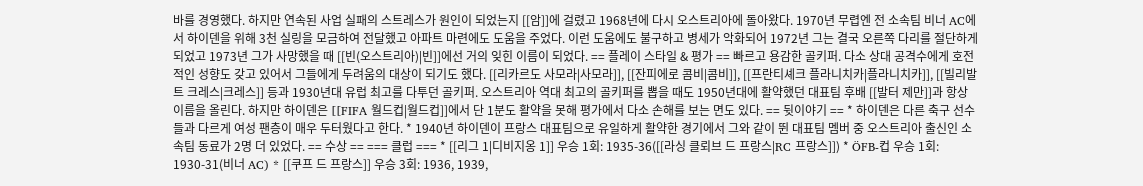바를 경영했다. 하지만 연속된 사업 실패의 스트레스가 원인이 되었는지 [[암]]에 걸렸고 1968년에 다시 오스트리아에 돌아왔다. 1970년 무렵엔 전 소속팀 비너 AC에서 하이덴을 위해 3천 실링을 모금하여 전달했고 아파트 마련에도 도움을 주었다. 이런 도움에도 불구하고 병세가 악화되어 1972년 그는 결국 오른쪽 다리를 절단하게 되었고 1973년 그가 사망했을 때 [[빈(오스트리아)|빈]]에선 거의 잊힌 이름이 되었다. == 플레이 스타일 & 평가 == 빠르고 용감한 골키퍼. 다소 상대 공격수에게 호전적인 성향도 갖고 있어서 그들에게 두려움의 대상이 되기도 했다. [[리카르도 사모라|사모라]], [[잔피에로 콤비|콤비]], [[프란티셰크 플라니치카|플라니치카]], [[빌리발트 크레스|크레스]] 등과 1930년대 유럽 최고를 다투던 골키퍼. 오스트리아 역대 최고의 골키퍼를 뽑을 때도 1950년대에 활약했던 대표팀 후배 [[발터 제만]]과 항상 이름을 올린다. 하지만 하이덴은 [[FIFA 월드컵|월드컵]]에서 단 1분도 활약을 못해 평가에서 다소 손해를 보는 면도 있다. == 뒷이야기 == * 하이덴은 다른 축구 선수들과 다르게 여성 팬층이 매우 두터웠다고 한다. * 1940년 하이덴이 프랑스 대표팀으로 유일하게 활약한 경기에서 그와 같이 뛴 대표팀 멤버 중 오스트리아 출신인 소속팀 동료가 2명 더 있었다. == 수상 == === 클럽 === * [[리그 1|디비지옹 1]] 우승 1회: 1935-36([[라싱 클뢰브 드 프랑스|RC 프랑스]]) * ÖFB-컵 우승 1회: 1930-31(비너 AC) * [[쿠프 드 프랑스]] 우승 3회: 1936, 1939,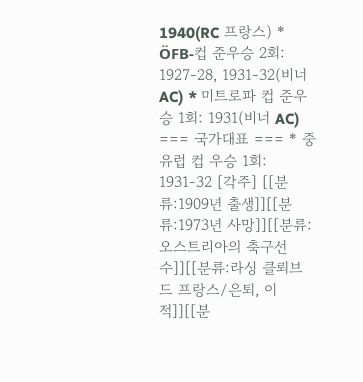1940(RC 프랑스) * ÖFB-컵 준우승 2회: 1927-28, 1931-32(비너 AC) * 미트로파 컵 준우승 1회: 1931(비너 AC) === 국가대표 === * 중유럽 컵 우승 1회: 1931-32 [각주] [[분류:1909년 출생]][[분류:1973년 사망]][[분류:오스트리아의 축구선수]][[분류:라싱 클뢰브 드 프랑스/은퇴, 이적]][[분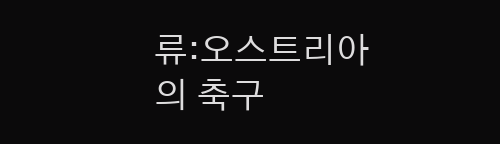류:오스트리아의 축구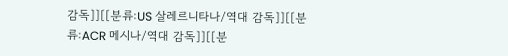감독]][[분류:US 살레르니타나/역대 감독]][[분류:ACR 메시나/역대 감독]][[분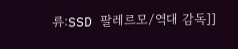류:SSD 팔레르모/역대 감독]]